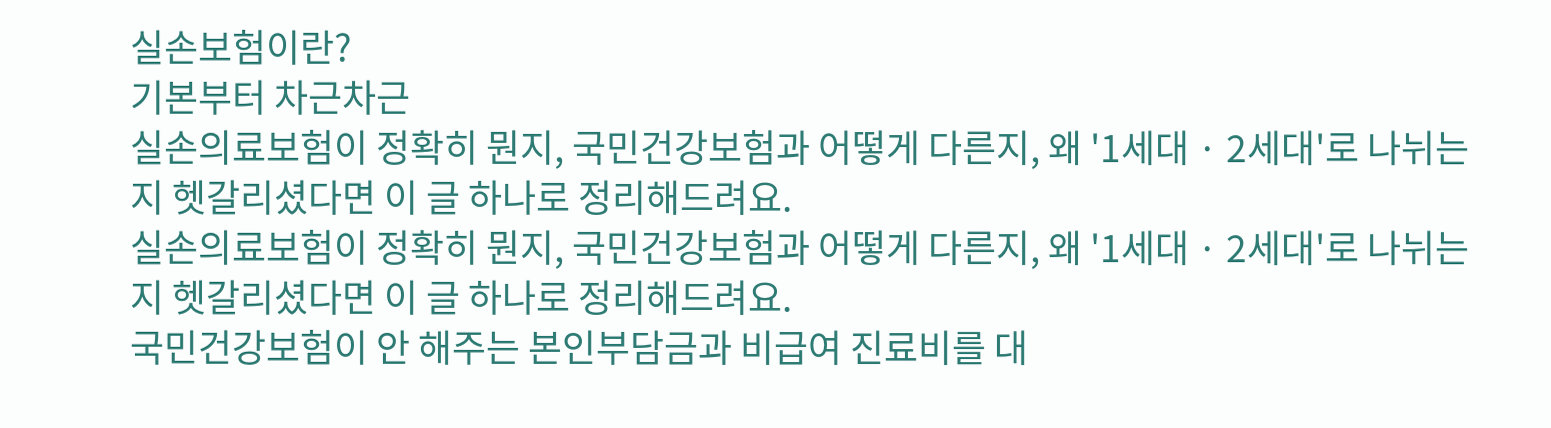실손보험이란?
기본부터 차근차근
실손의료보험이 정확히 뭔지, 국민건강보험과 어떻게 다른지, 왜 '1세대 · 2세대'로 나뉘는지 헷갈리셨다면 이 글 하나로 정리해드려요.
실손의료보험이 정확히 뭔지, 국민건강보험과 어떻게 다른지, 왜 '1세대 · 2세대'로 나뉘는지 헷갈리셨다면 이 글 하나로 정리해드려요.
국민건강보험이 안 해주는 본인부담금과 비급여 진료비를 대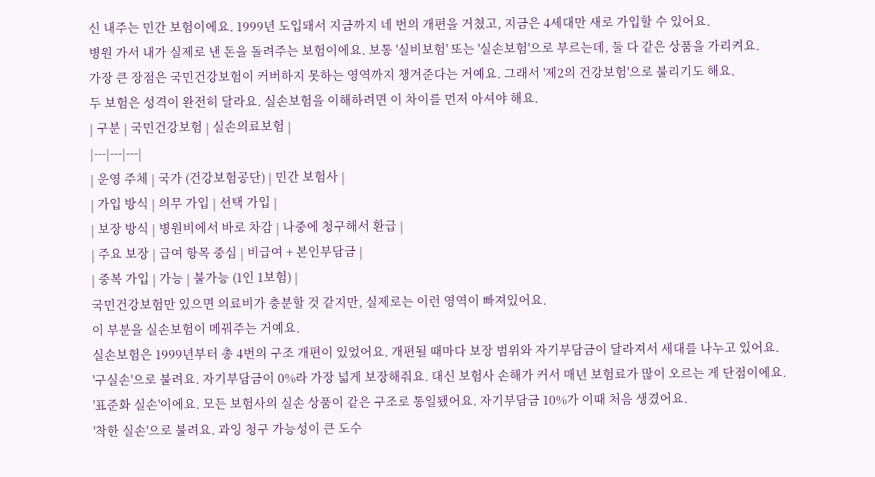신 내주는 민간 보험이에요. 1999년 도입돼서 지금까지 네 번의 개편을 거쳤고, 지금은 4세대만 새로 가입할 수 있어요.
병원 가서 내가 실제로 낸 돈을 돌려주는 보험이에요. 보통 '실비보험' 또는 '실손보험'으로 부르는데, 둘 다 같은 상품을 가리켜요.
가장 큰 장점은 국민건강보험이 커버하지 못하는 영역까지 챙겨준다는 거예요. 그래서 '제2의 건강보험'으로 불리기도 해요.
두 보험은 성격이 완전히 달라요. 실손보험을 이해하려면 이 차이를 먼저 아셔야 해요.
| 구분 | 국민건강보험 | 실손의료보험 |
|---|---|---|
| 운영 주체 | 국가 (건강보험공단) | 민간 보험사 |
| 가입 방식 | 의무 가입 | 선택 가입 |
| 보장 방식 | 병원비에서 바로 차감 | 나중에 청구해서 환급 |
| 주요 보장 | 급여 항목 중심 | 비급여 + 본인부담금 |
| 중복 가입 | 가능 | 불가능 (1인 1보험) |
국민건강보험만 있으면 의료비가 충분할 것 같지만, 실제로는 이런 영역이 빠져있어요.
이 부분을 실손보험이 메꿔주는 거예요.
실손보험은 1999년부터 총 4번의 구조 개편이 있었어요. 개편될 때마다 보장 범위와 자기부담금이 달라져서 세대를 나누고 있어요.
'구실손'으로 불려요. 자기부담금이 0%라 가장 넓게 보장해줘요. 대신 보험사 손해가 커서 매년 보험료가 많이 오르는 게 단점이에요.
'표준화 실손'이에요. 모든 보험사의 실손 상품이 같은 구조로 통일됐어요. 자기부담금 10%가 이때 처음 생겼어요.
'착한 실손'으로 불려요. 과잉 청구 가능성이 큰 도수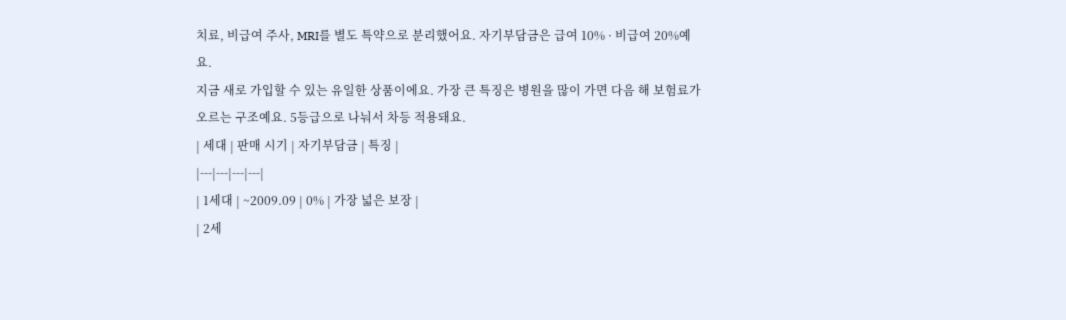치료, 비급여 주사, MRI를 별도 특약으로 분리했어요. 자기부담금은 급여 10% · 비급여 20%예요.
지금 새로 가입할 수 있는 유일한 상품이에요. 가장 큰 특징은 병원을 많이 가면 다음 해 보험료가 오르는 구조예요. 5등급으로 나눠서 차등 적용돼요.
| 세대 | 판매 시기 | 자기부담금 | 특징 |
|---|---|---|---|
| 1세대 | ~2009.09 | 0% | 가장 넓은 보장 |
| 2세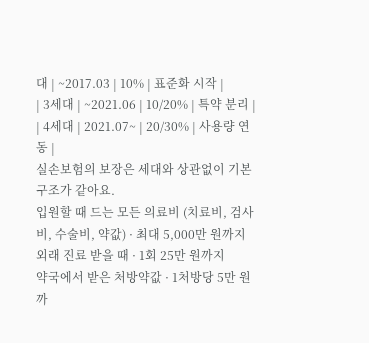대 | ~2017.03 | 10% | 표준화 시작 |
| 3세대 | ~2021.06 | 10/20% | 특약 분리 |
| 4세대 | 2021.07~ | 20/30% | 사용량 연동 |
실손보험의 보장은 세대와 상관없이 기본 구조가 같아요.
입원할 때 드는 모든 의료비 (치료비, 검사비, 수술비, 약값) · 최대 5,000만 원까지
외래 진료 받을 때 · 1회 25만 원까지
약국에서 받은 처방약값 · 1처방당 5만 원까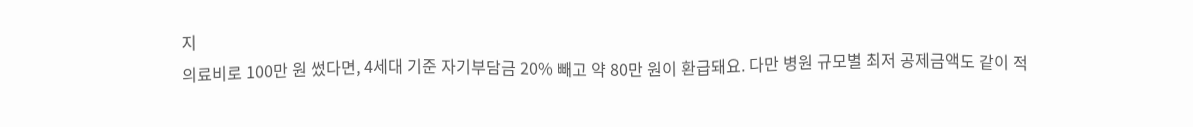지
의료비로 100만 원 썼다면, 4세대 기준 자기부담금 20% 빼고 약 80만 원이 환급돼요. 다만 병원 규모별 최저 공제금액도 같이 적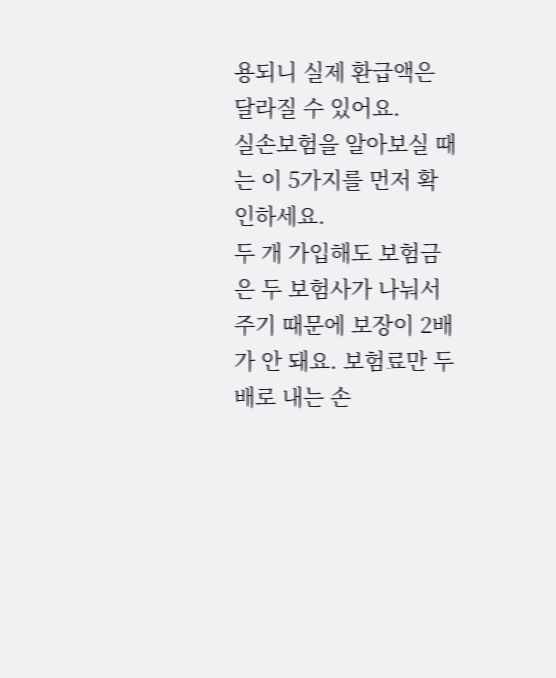용되니 실제 환급액은 달라질 수 있어요.
실손보험을 알아보실 때는 이 5가지를 먼저 확인하세요.
두 개 가입해도 보험금은 두 보험사가 나눠서 주기 때문에 보장이 2배가 안 돼요. 보험료만 두 배로 내는 손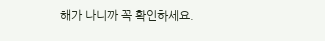해가 나니까 꼭 확인하세요.